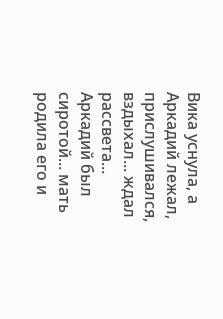Вика уснула, а Аркадий лежал, прислушивался, вздыхал... ждал рассвета...
Аркадий был сиротой... мать родила его и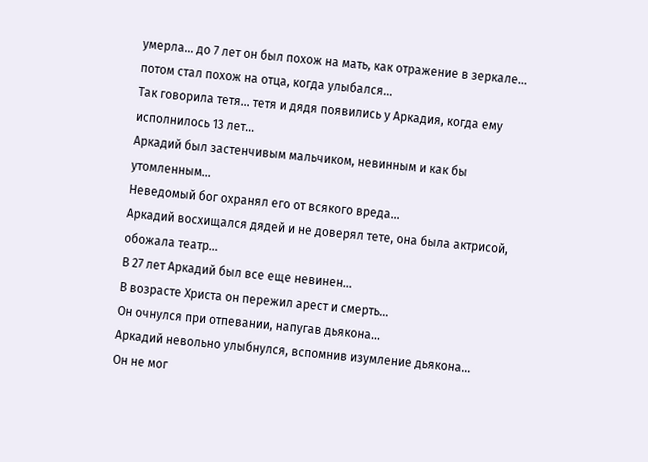умерла... до 7 лет он был похож на мать, как отражение в зеркале... потом стал похож на отца, когда улыбался...
Так говорила тетя... тетя и дядя появились у Аркадия, когда ему исполнилось 13 лет...
Аркадий был застенчивым мальчиком, невинным и как бы утомленным...
Неведомый бог охранял его от всякого вреда...
Аркадий восхищался дядей и не доверял тете, она была актрисой, обожала театр...
В 27 лет Аркадий был все еще невинен...
В возрасте Христа он пережил арест и смерть...
Он очнулся при отпевании, напугав дьякона...
Аркадий невольно улыбнулся, вспомнив изумление дьякона...
Он не мог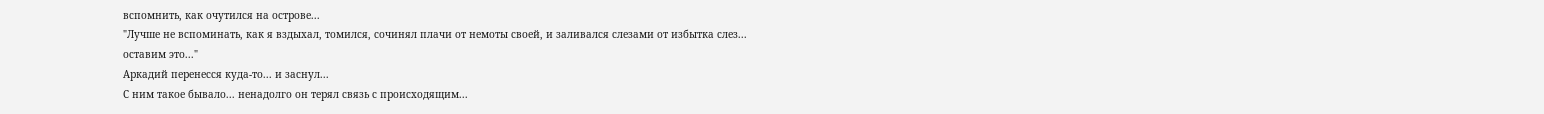вспомнить, как очутился на острове...
"Лучше не вспоминать, как я вздыхал, томился, сочинял плачи от немоты своей, и заливался слезами от избытка слез... оставим это..."
Аркадий перенесся куда-то... и заснул...
С ним такое бывало... ненадолго он терял связь с происходящим...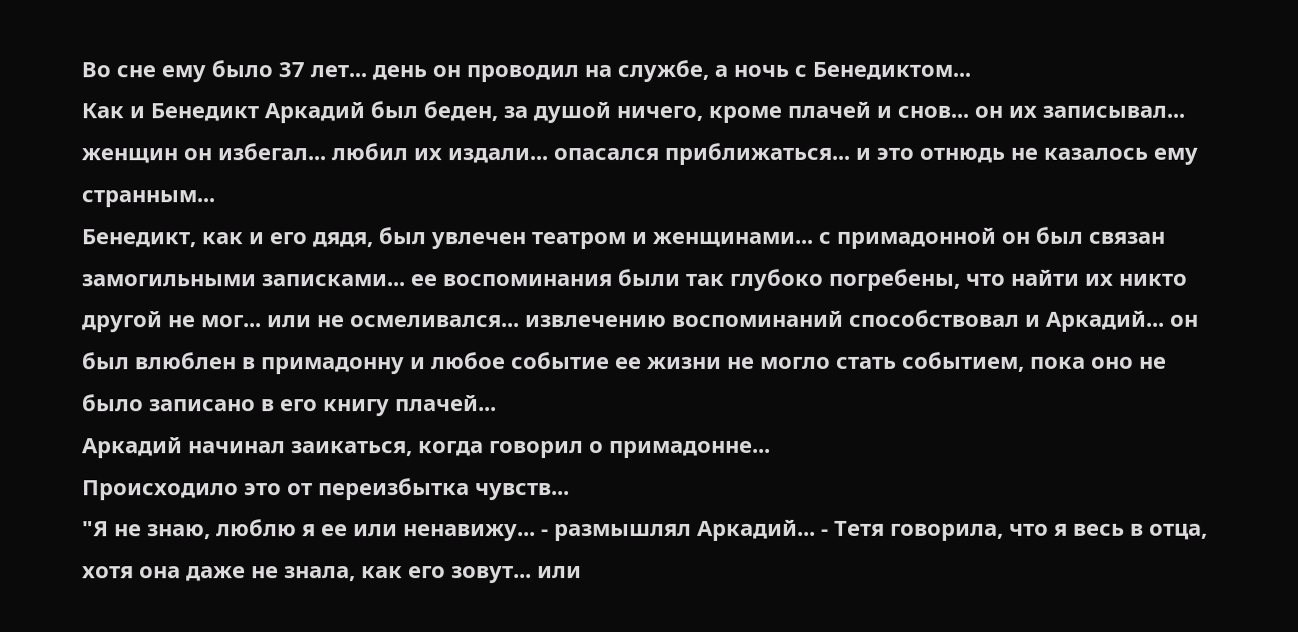Во сне ему было 37 лет... день он проводил на службе, а ночь с Бенедиктом...
Как и Бенедикт Аркадий был беден, за душой ничего, кроме плачей и снов... он их записывал... женщин он избегал... любил их издали... опасался приближаться... и это отнюдь не казалось ему странным...
Бенедикт, как и его дядя, был увлечен театром и женщинами... с примадонной он был связан замогильными записками... ее воспоминания были так глубоко погребены, что найти их никто другой не мог... или не осмеливался... извлечению воспоминаний способствовал и Аркадий... он был влюблен в примадонну и любое событие ее жизни не могло стать событием, пока оно не было записано в его книгу плачей...
Аркадий начинал заикаться, когда говорил о примадонне...
Происходило это от переизбытка чувств...
"Я не знаю, люблю я ее или ненавижу... - размышлял Аркадий... - Тетя говорила, что я весь в отца, хотя она даже не знала, как его зовут... или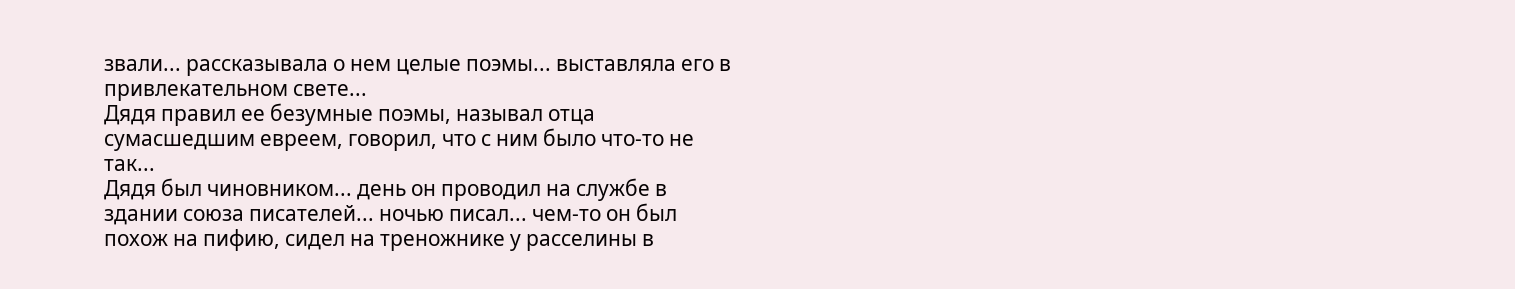звали... рассказывала о нем целые поэмы... выставляла его в привлекательном свете...
Дядя правил ее безумные поэмы, называл отца сумасшедшим евреем, говорил, что с ним было что-то не так...
Дядя был чиновником... день он проводил на службе в здании союза писателей... ночью писал... чем-то он был похож на пифию, сидел на треножнике у расселины в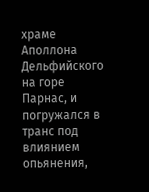храме Аполлона Дельфийского на горе Парнас, и погружался в транс под влиянием опьянения,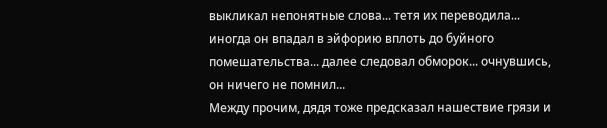выкликал непонятные слова... тетя их переводила... иногда он впадал в эйфорию вплоть до буйного помешательства... далее следовал обморок... очнувшись, он ничего не помнил...
Между прочим, дядя тоже предсказал нашествие грязи и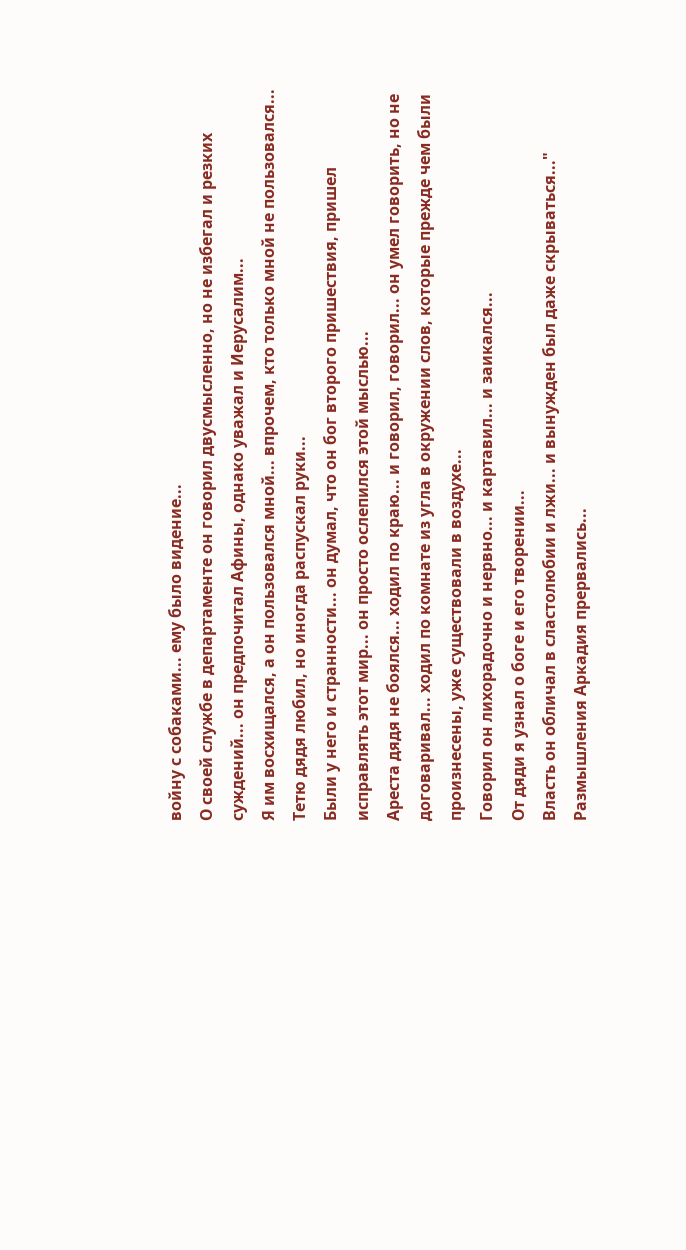войну с собаками... ему было видение...
О своей службе в департаменте он говорил двусмысленно, но не избегал и резких суждений... он предпочитал Афины, однако уважал и Иерусалим...
Я им восхищался, а он пользовался мной... впрочем, кто только мной не пользовался...
Тетю дядя любил, но иногда распускал руки...
Были у него и странности... он думал, что он бог второго пришествия, пришел исправлять этот мир... он просто ослепился этой мыслью...
Ареста дядя не боялся... ходил по краю... и говорил, говорил... он умел говорить, но не договаривал... ходил по комнате из угла в окружении слов, которые прежде чем были произнесены, уже существовали в воздухе...
Говорил он лихорадочно и нервно... и картавил... и заикался...
От дяди я узнал о боге и его творении...
Власть он обличал в сластолюбии и лжи... и вынужден был даже скрываться..."
Размышления Аркадия прервались...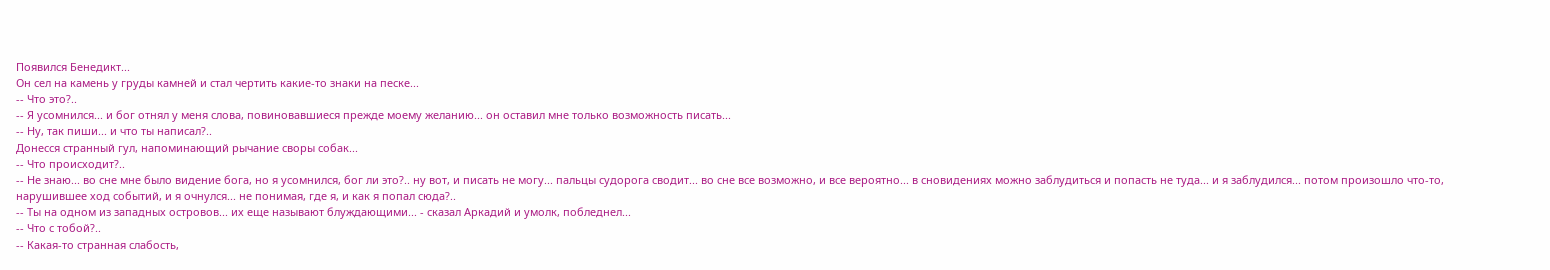Появился Бенедикт...
Он сел на камень у груды камней и стал чертить какие-то знаки на песке...
-- Что это?..
-- Я усомнился... и бог отнял у меня слова, повиновавшиеся прежде моему желанию... он оставил мне только возможность писать...
-- Ну, так пиши... и что ты написал?..
Донесся странный гул, напоминающий рычание своры собак...
-- Что происходит?..
-- Не знаю... во сне мне было видение бога, но я усомнился, бог ли это?.. ну вот, и писать не могу... пальцы судорога сводит... во сне все возможно, и все вероятно... в сновидениях можно заблудиться и попасть не туда... и я заблудился... потом произошло что-то, нарушившее ход событий, и я очнулся... не понимая, где я, и как я попал сюда?..
-- Ты на одном из западных островов... их еще называют блуждающими... - сказал Аркадий и умолк, побледнел...
-- Что с тобой?..
-- Какая-то странная слабость,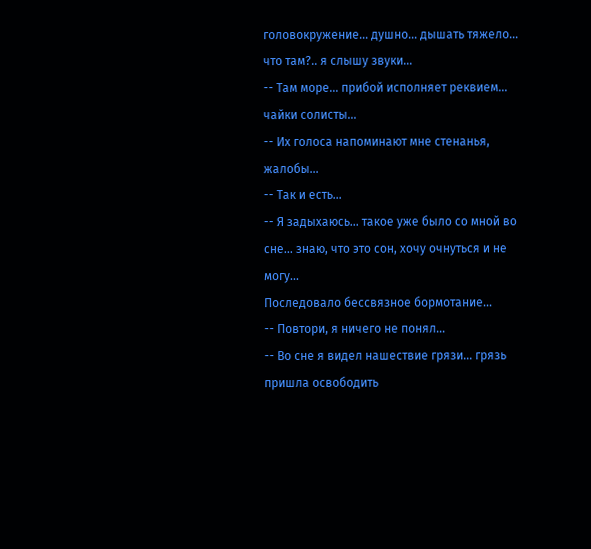головокружение... душно... дышать тяжело... что там?.. я слышу звуки...
-- Там море... прибой исполняет реквием... чайки солисты...
-- Их голоса напоминают мне стенанья, жалобы...
-- Так и есть...
-- Я задыхаюсь... такое уже было со мной во сне... знаю, что это сон, хочу очнуться и не могу...
Последовало бессвязное бормотание...
-- Повтори, я ничего не понял...
-- Во сне я видел нашествие грязи... грязь пришла освободить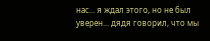нас... я ждал этого, но не был уверен... дядя говорил, что мы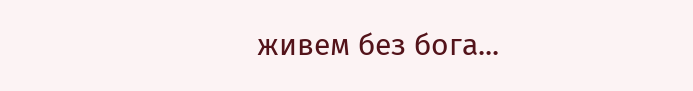живем без бога...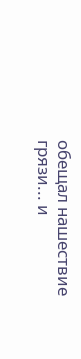обещал нашествие грязи... и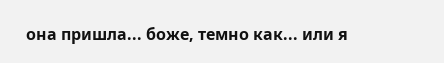она пришла... боже, темно как... или я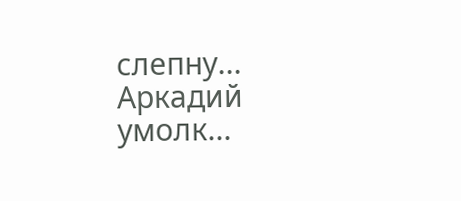слепну...
Аркадий умолк...